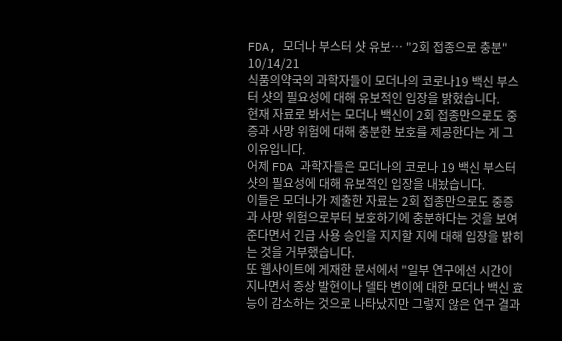FDA, 모더나 부스터 샷 유보… "2회 접종으로 충분"
10/14/21
식품의약국의 과학자들이 모더나의 코로나19 백신 부스터 샷의 필요성에 대해 유보적인 입장을 밝혔습니다.
현재 자료로 봐서는 모더나 백신이 2회 접종만으로도 중증과 사망 위험에 대해 충분한 보호를 제공한다는 게 그 이유입니다.
어제 FDA 과학자들은 모더나의 코로나 19 백신 부스터 샷의 필요성에 대해 유보적인 입장을 내놨습니다.
이들은 모더나가 제출한 자료는 2회 접종만으로도 중증과 사망 위험으로부터 보호하기에 충분하다는 것을 보여준다면서 긴급 사용 승인을 지지할 지에 대해 입장을 밝히는 것을 거부했습니다.
또 웹사이트에 게재한 문서에서 "일부 연구에선 시간이 지나면서 증상 발현이나 델타 변이에 대한 모더나 백신 효능이 감소하는 것으로 나타났지만 그렇지 않은 연구 결과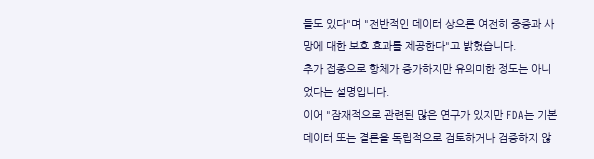들도 있다"며 "전반적인 데이터 상으론 여전히 중증과 사망에 대한 보호 효과를 제공한다"고 밝혔습니다.
추가 접종으로 항체가 증가하지만 유의미한 정도는 아니었다는 설명입니다.
이어 "잠재적으로 관련된 많은 연구가 있지만 FDA는 기본 데이터 또는 결론을 독립적으로 검토하거나 검증하지 않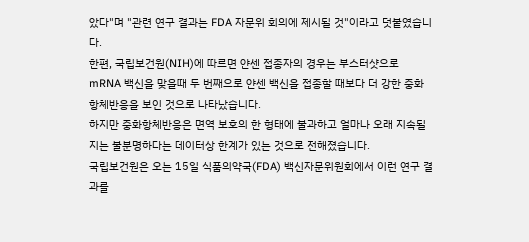았다"며 "관련 연구 결과는 FDA 자문위 회의에 제시될 것"이라고 덧붙였습니다.
한편, 국립보건원(NIH)에 따르면 얀센 접종자의 경우는 부스터샷으로 mRNA 백신을 맞을때 두 번째으로 얀센 백신을 접종할 때보다 더 강한 중화항체반응을 보인 것으로 나타났습니다.
하지만 중화항체반응은 면역 보호의 한 형태에 불과하고 얼마나 오래 지속될지는 불분명하다는 데이터상 한계가 있는 것으로 전해졌습니다.
국립보건원은 오는 15일 식품의약국(FDA) 백신자문위원회에서 이런 연구 결과를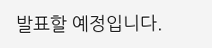발표할 예정입니다.